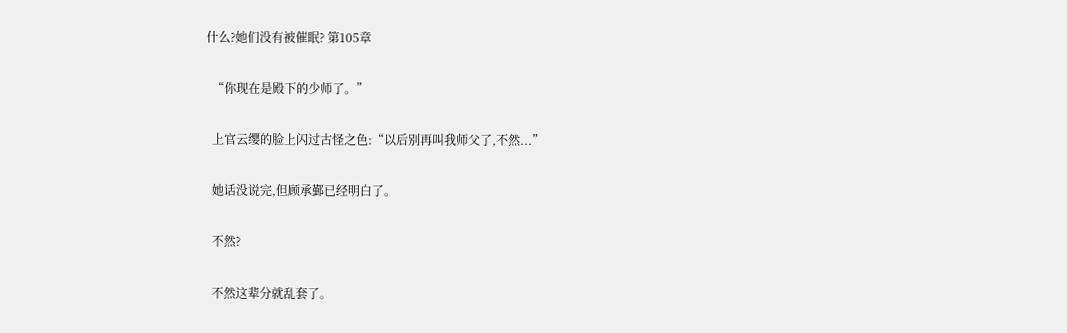什么?她们没有被催眠? 第105章

  “你现在是殿下的少师了。”

  上官云缨的脸上闪过古怪之色:“以后别再叫我师父了,不然...”

  她话没说完,但顾承鄞已经明白了。

  不然?

  不然这辈分就乱套了。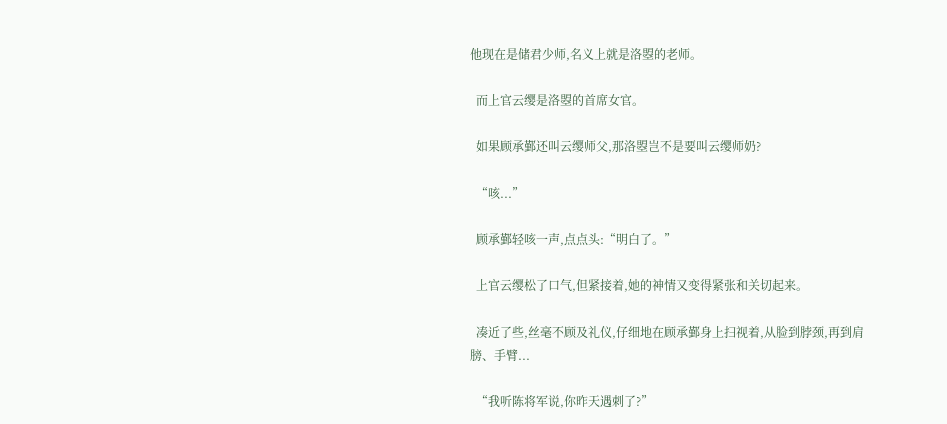他现在是储君少师,名义上就是洛曌的老师。

  而上官云缨是洛曌的首席女官。

  如果顾承鄞还叫云缨师父,那洛曌岂不是要叫云缨师奶?

  “咳...”

  顾承鄞轻咳一声,点点头:“明白了。”

  上官云缨松了口气,但紧接着,她的神情又变得紧张和关切起来。

  凑近了些,丝毫不顾及礼仪,仔细地在顾承鄞身上扫视着,从脸到脖颈,再到肩膀、手臂...

  “我听陈将军说,你昨天遇刺了?”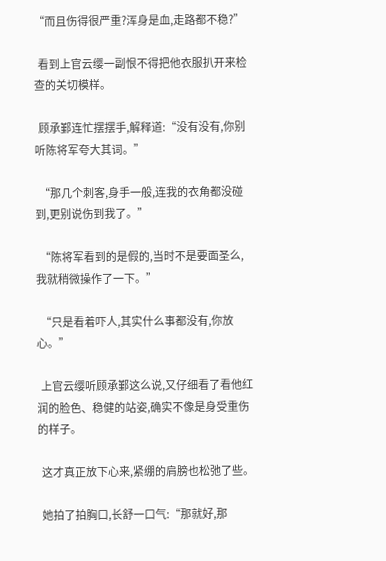“而且伤得很严重?浑身是血,走路都不稳?”

  看到上官云缨一副恨不得把他衣服扒开来检查的关切模样。

  顾承鄞连忙摆摆手,解释道:“没有没有,你别听陈将军夸大其词。”

  “那几个刺客,身手一般,连我的衣角都没碰到,更别说伤到我了。”

  “陈将军看到的是假的,当时不是要面圣么,我就稍微操作了一下。”

  “只是看着吓人,其实什么事都没有,你放心。”

  上官云缨听顾承鄞这么说,又仔细看了看他红润的脸色、稳健的站姿,确实不像是身受重伤的样子。

  这才真正放下心来,紧绷的肩膀也松弛了些。

  她拍了拍胸口,长舒一口气:“那就好,那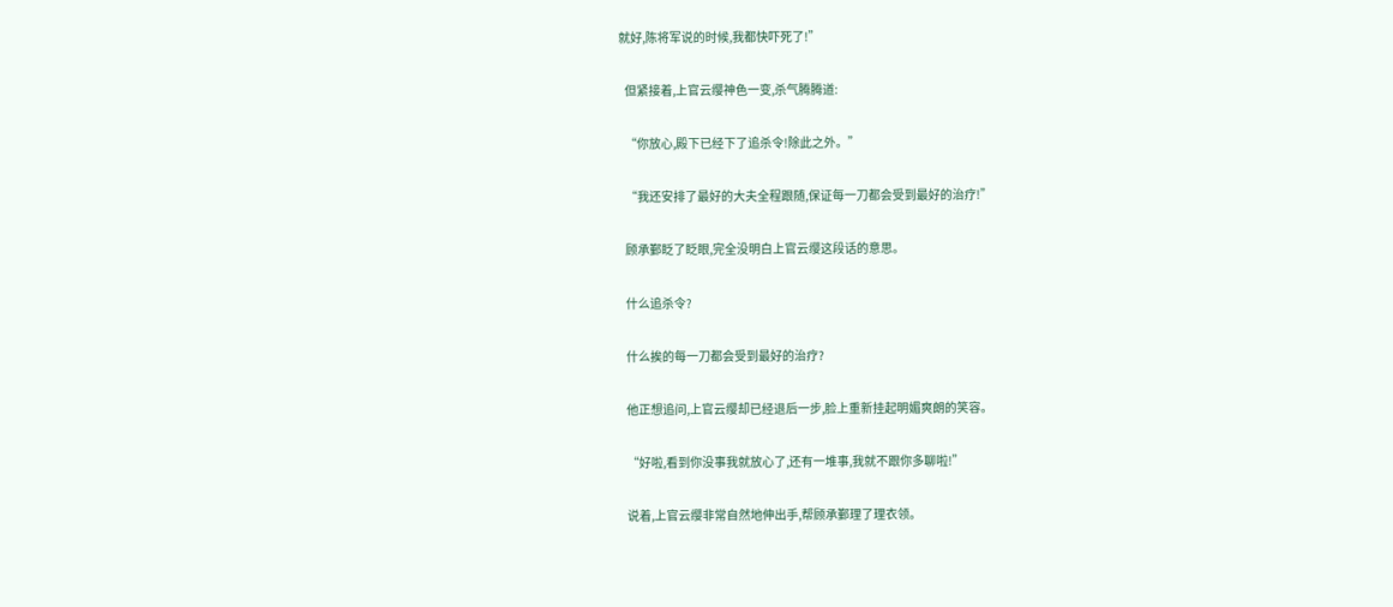就好,陈将军说的时候,我都快吓死了!”

  但紧接着,上官云缨神色一变,杀气腾腾道:

  “你放心,殿下已经下了追杀令!除此之外。”

  “我还安排了最好的大夫全程跟随,保证每一刀都会受到最好的治疗!”

  顾承鄞眨了眨眼,完全没明白上官云缨这段话的意思。

  什么追杀令?

  什么挨的每一刀都会受到最好的治疗?

  他正想追问,上官云缨却已经退后一步,脸上重新挂起明媚爽朗的笑容。

  “好啦,看到你没事我就放心了,还有一堆事,我就不跟你多聊啦!”

  说着,上官云缨非常自然地伸出手,帮顾承鄞理了理衣领。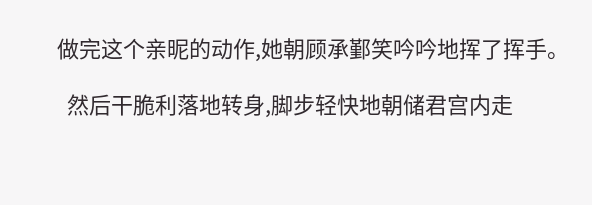做完这个亲昵的动作,她朝顾承鄞笑吟吟地挥了挥手。

  然后干脆利落地转身,脚步轻快地朝储君宫内走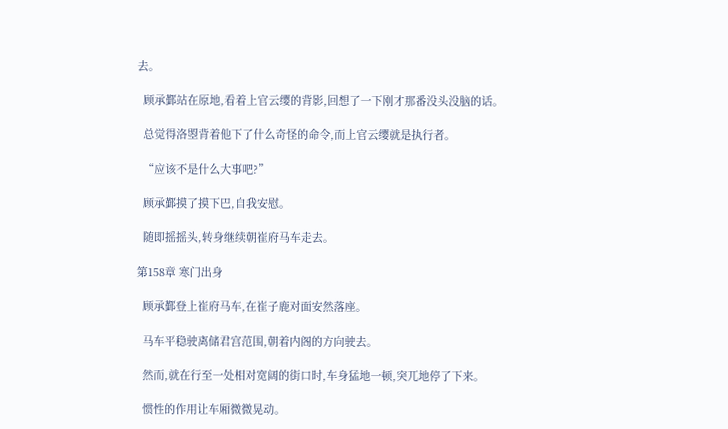去。

  顾承鄞站在原地,看着上官云缨的背影,回想了一下刚才那番没头没脑的话。

  总觉得洛曌背着他下了什么奇怪的命令,而上官云缨就是执行者。

  “应该不是什么大事吧?”

  顾承鄞摸了摸下巴,自我安慰。

  随即摇摇头,转身继续朝崔府马车走去。

第158章 寒门出身

  顾承鄞登上崔府马车,在崔子鹿对面安然落座。

  马车平稳驶离储君宫范围,朝着内阁的方向驶去。

  然而,就在行至一处相对宽阔的街口时,车身猛地一顿,突兀地停了下来。

  惯性的作用让车厢微微晃动。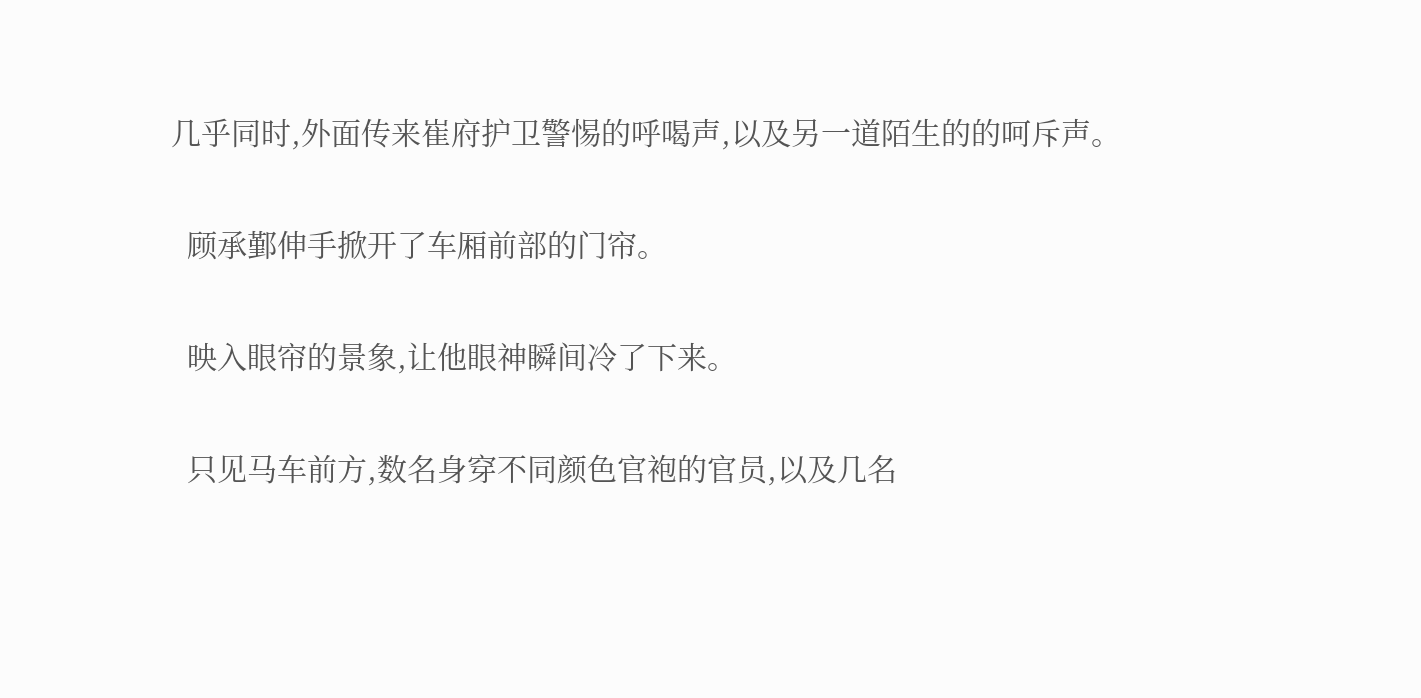几乎同时,外面传来崔府护卫警惕的呼喝声,以及另一道陌生的的呵斥声。

  顾承鄞伸手掀开了车厢前部的门帘。

  映入眼帘的景象,让他眼神瞬间冷了下来。

  只见马车前方,数名身穿不同颜色官袍的官员,以及几名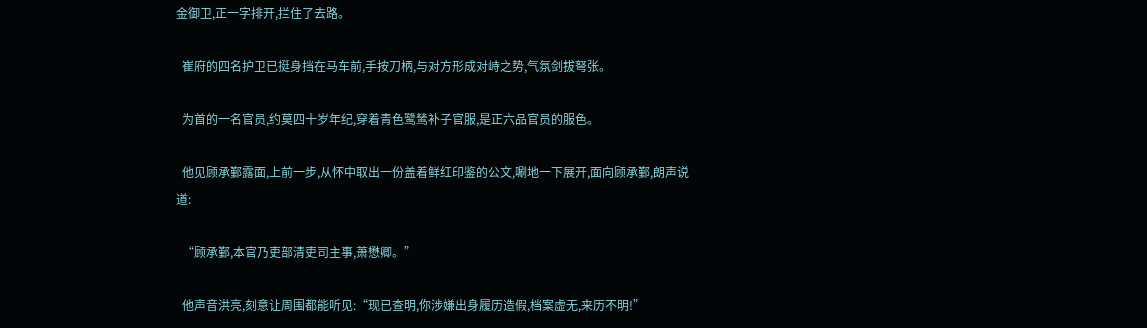金御卫,正一字排开,拦住了去路。

  崔府的四名护卫已挺身挡在马车前,手按刀柄,与对方形成对峙之势,气氛剑拔弩张。

  为首的一名官员,约莫四十岁年纪,穿着青色鹭鸶补子官服,是正六品官员的服色。

  他见顾承鄞露面,上前一步,从怀中取出一份盖着鲜红印鉴的公文,唰地一下展开,面向顾承鄞,朗声说道:

  “顾承鄞,本官乃吏部清吏司主事,萧懋卿。”

  他声音洪亮,刻意让周围都能听见:“现已查明,你涉嫌出身履历造假,档案虚无,来历不明!”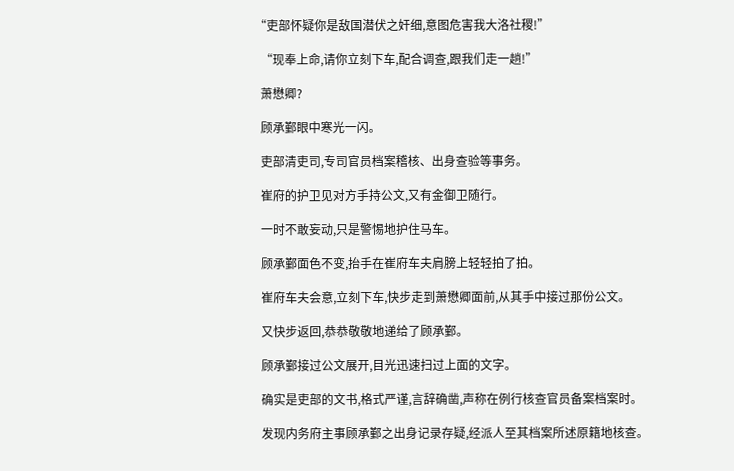“吏部怀疑你是敌国潜伏之奸细,意图危害我大洛社稷!”

  “现奉上命,请你立刻下车,配合调查,跟我们走一趟!”

  萧懋卿?

  顾承鄞眼中寒光一闪。

  吏部清吏司,专司官员档案稽核、出身查验等事务。

  崔府的护卫见对方手持公文,又有金御卫随行。

  一时不敢妄动,只是警惕地护住马车。

  顾承鄞面色不变,抬手在崔府车夫肩膀上轻轻拍了拍。

  崔府车夫会意,立刻下车,快步走到萧懋卿面前,从其手中接过那份公文。

  又快步返回,恭恭敬敬地递给了顾承鄞。

  顾承鄞接过公文展开,目光迅速扫过上面的文字。

  确实是吏部的文书,格式严谨,言辞确凿,声称在例行核查官员备案档案时。

  发现内务府主事顾承鄞之出身记录存疑,经派人至其档案所述原籍地核查。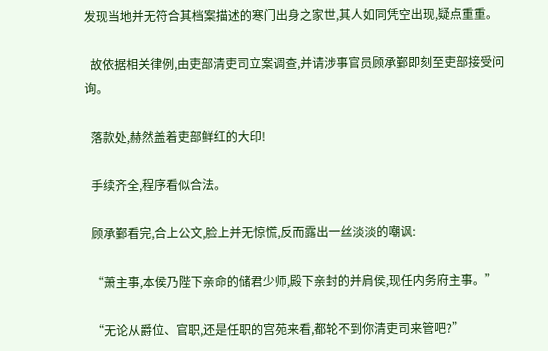发现当地并无符合其档案描述的寒门出身之家世,其人如同凭空出现,疑点重重。

  故依据相关律例,由吏部清吏司立案调查,并请涉事官员顾承鄞即刻至吏部接受问询。

  落款处,赫然盖着吏部鲜红的大印!

  手续齐全,程序看似合法。

  顾承鄞看完,合上公文,脸上并无惊慌,反而露出一丝淡淡的嘲讽:

  “萧主事,本侯乃陛下亲命的储君少师,殿下亲封的并肩侯,现任内务府主事。”

  “无论从爵位、官职,还是任职的宫苑来看,都轮不到你清吏司来管吧?”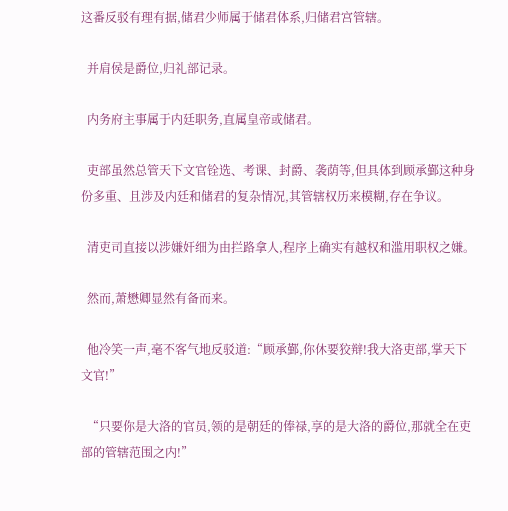这番反驳有理有据,储君少师属于储君体系,归储君宫管辖。

  并肩侯是爵位,归礼部记录。

  内务府主事属于内廷职务,直属皇帝或储君。

  吏部虽然总管天下文官铨选、考课、封爵、袭荫等,但具体到顾承鄞这种身份多重、且涉及内廷和储君的复杂情况,其管辖权历来模糊,存在争议。

  清吏司直接以涉嫌奸细为由拦路拿人,程序上确实有越权和滥用职权之嫌。

  然而,萧懋卿显然有备而来。

  他冷笑一声,毫不客气地反驳道:“顾承鄞,你休要狡辩!我大洛吏部,掌天下文官!”

  “只要你是大洛的官员,领的是朝廷的俸禄,享的是大洛的爵位,那就全在吏部的管辖范围之内!”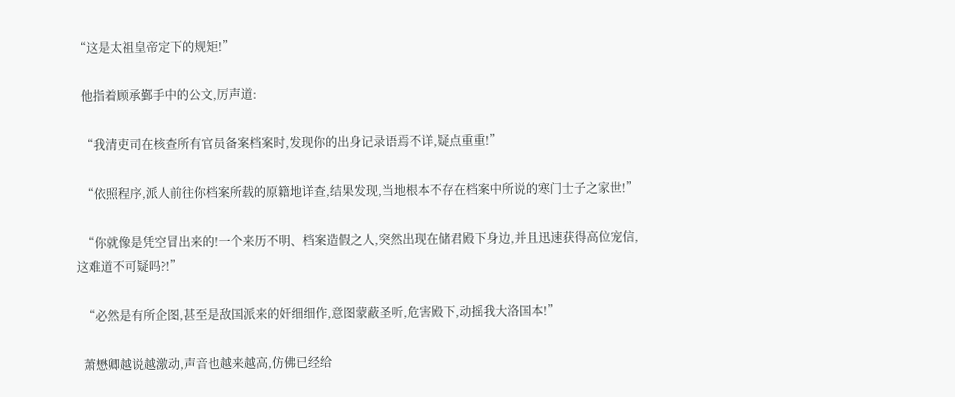“这是太祖皇帝定下的规矩!”

  他指着顾承鄞手中的公文,厉声道:

  “我清吏司在核查所有官员备案档案时,发现你的出身记录语焉不详,疑点重重!”

  “依照程序,派人前往你档案所载的原籍地详查,结果发现,当地根本不存在档案中所说的寒门士子之家世!”

  “你就像是凭空冒出来的!一个来历不明、档案造假之人,突然出现在储君殿下身边,并且迅速获得高位宠信,这难道不可疑吗?!”

  “必然是有所企图,甚至是敌国派来的奸细细作,意图蒙蔽圣听,危害殿下,动摇我大洛国本!”

  萧懋卿越说越激动,声音也越来越高,仿佛已经给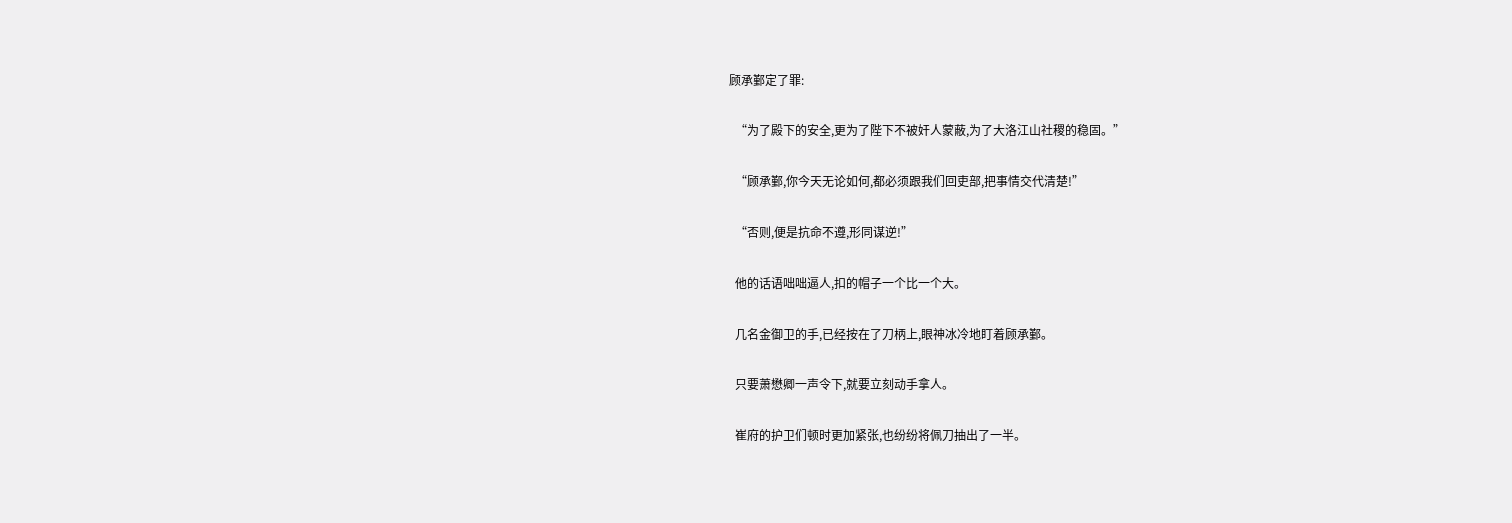顾承鄞定了罪:

  “为了殿下的安全,更为了陛下不被奸人蒙蔽,为了大洛江山社稷的稳固。”

  “顾承鄞,你今天无论如何,都必须跟我们回吏部,把事情交代清楚!”

  “否则,便是抗命不遵,形同谋逆!”

  他的话语咄咄逼人,扣的帽子一个比一个大。

  几名金御卫的手,已经按在了刀柄上,眼神冰冷地盯着顾承鄞。

  只要萧懋卿一声令下,就要立刻动手拿人。

  崔府的护卫们顿时更加紧张,也纷纷将佩刀抽出了一半。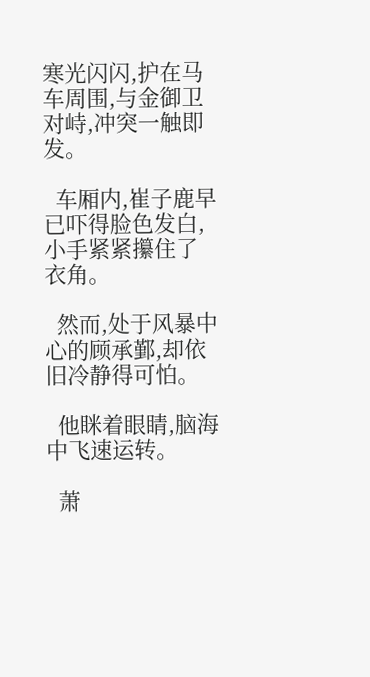寒光闪闪,护在马车周围,与金御卫对峙,冲突一触即发。

  车厢内,崔子鹿早已吓得脸色发白,小手紧紧攥住了衣角。

  然而,处于风暴中心的顾承鄞,却依旧冷静得可怕。

  他眯着眼睛,脑海中飞速运转。

  萧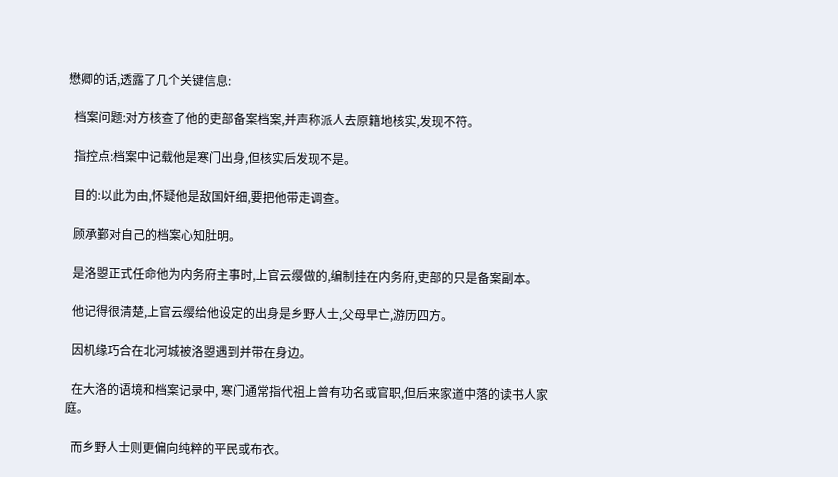懋卿的话,透露了几个关键信息:

  档案问题:对方核查了他的吏部备案档案,并声称派人去原籍地核实,发现不符。

  指控点:档案中记载他是寒门出身,但核实后发现不是。

  目的:以此为由,怀疑他是敌国奸细,要把他带走调查。

  顾承鄞对自己的档案心知肚明。

  是洛曌正式任命他为内务府主事时,上官云缨做的,编制挂在内务府,吏部的只是备案副本。

  他记得很清楚,上官云缨给他设定的出身是乡野人士,父母早亡,游历四方。

  因机缘巧合在北河城被洛曌遇到并带在身边。

  在大洛的语境和档案记录中, 寒门通常指代祖上曾有功名或官职,但后来家道中落的读书人家庭。

  而乡野人士则更偏向纯粹的平民或布衣。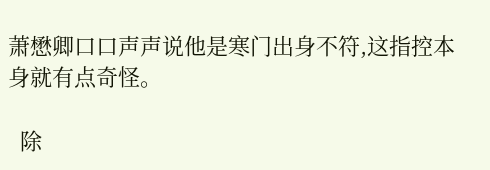萧懋卿口口声声说他是寒门出身不符,这指控本身就有点奇怪。

  除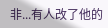非...有人改了他的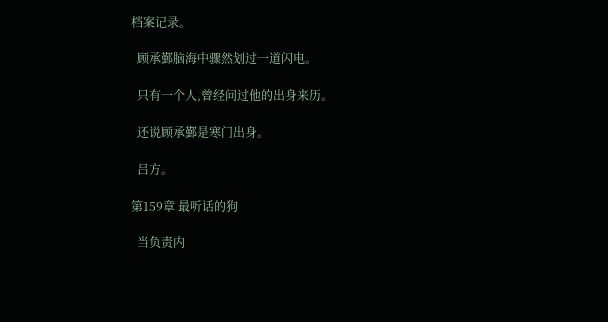档案记录。

  顾承鄞脑海中骤然划过一道闪电。

  只有一个人,曾经问过他的出身来历。

  还说顾承鄞是寒门出身。

  吕方。

第159章 最听话的狗

  当负责内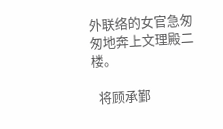外联络的女官急匆匆地奔上文理殿二楼。

  将顾承鄞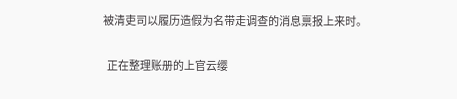被清吏司以履历造假为名带走调查的消息禀报上来时。

  正在整理账册的上官云缨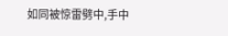如同被惊雷劈中,手中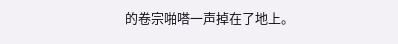的卷宗啪嗒一声掉在了地上。